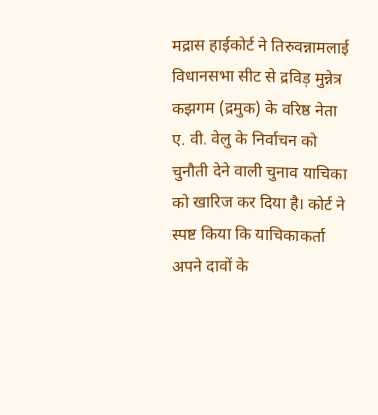मद्रास हाईकोर्ट ने तिरुवन्नामलाई विधानसभा सीट से द्रविड़ मुन्नेत्र कझगम (द्रमुक) के वरिष्ठ नेता ए. वी. वेलु के निर्वाचन को चुनौती देने वाली चुनाव याचिका को खारिज कर दिया है। कोर्ट ने स्पष्ट किया कि याचिकाकर्ता अपने दावों के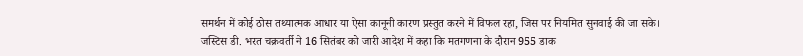समर्थन में कोई ठोस तथ्यात्मक आधार या ऐसा कानूनी कारण प्रस्तुत करने में विफल रहा, जिस पर नियमित सुनवाई की जा सके।
जस्टिस डी. भरत चक्रवर्ती ने 16 सितंबर को जारी आदेश में कहा कि मतगणना के दौरान 955 डाक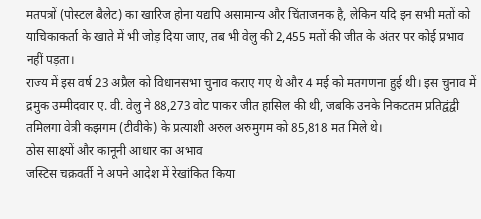मतपत्रों (पोस्टल बैलेट) का खारिज होना यद्यपि असामान्य और चिंताजनक है, लेकिन यदि इन सभी मतों को याचिकाकर्ता के खाते में भी जोड़ दिया जाए, तब भी वेलु की 2,455 मतों की जीत के अंतर पर कोई प्रभाव नहीं पड़ता।
राज्य में इस वर्ष 23 अप्रैल को विधानसभा चुनाव कराए गए थे और 4 मई को मतगणना हुई थी। इस चुनाव में द्रमुक उम्मीदवार ए. वी. वेलु ने 88,273 वोट पाकर जीत हासिल की थी, जबकि उनके निकटतम प्रतिद्वंद्वी तमिलगा वेत्री कझगम (टीवीके) के प्रत्याशी अरुल अरुमुगम को 85,818 मत मिले थे।
ठोस साक्ष्यों और कानूनी आधार का अभाव
जस्टिस चक्रवर्ती ने अपने आदेश में रेखांकित किया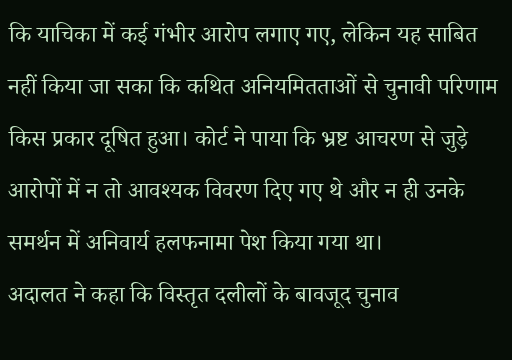कि याचिका में कई गंभीर आरोप लगाए गए, लेकिन यह साबित नहीं किया जा सका कि कथित अनियमितताओं से चुनावी परिणाम किस प्रकार दूषित हुआ। कोर्ट ने पाया कि भ्रष्ट आचरण से जुड़े आरोपों में न तो आवश्यक विवरण दिए गए थे और न ही उनके समर्थन में अनिवार्य हलफनामा पेश किया गया था।
अदालत ने कहा कि विस्तृत दलीलों के बावजूद चुनाव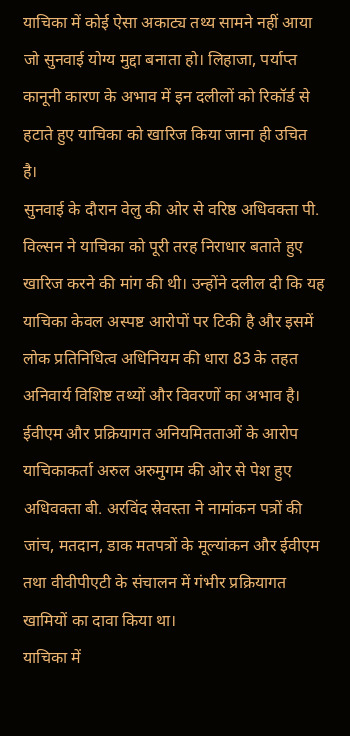याचिका में कोई ऐसा अकाट्य तथ्य सामने नहीं आया जो सुनवाई योग्य मुद्दा बनाता हो। लिहाजा, पर्याप्त कानूनी कारण के अभाव में इन दलीलों को रिकॉर्ड से हटाते हुए याचिका को खारिज किया जाना ही उचित है।
सुनवाई के दौरान वेलु की ओर से वरिष्ठ अधिवक्ता पी. विल्सन ने याचिका को पूरी तरह निराधार बताते हुए खारिज करने की मांग की थी। उन्होंने दलील दी कि यह याचिका केवल अस्पष्ट आरोपों पर टिकी है और इसमें लोक प्रतिनिधित्व अधिनियम की धारा 83 के तहत अनिवार्य विशिष्ट तथ्यों और विवरणों का अभाव है।
ईवीएम और प्रक्रियागत अनियमितताओं के आरोप
याचिकाकर्ता अरुल अरुमुगम की ओर से पेश हुए अधिवक्ता बी. अरविंद स्रेवस्ता ने नामांकन पत्रों की जांच, मतदान, डाक मतपत्रों के मूल्यांकन और ईवीएम तथा वीवीपीएटी के संचालन में गंभीर प्रक्रियागत खामियों का दावा किया था।
याचिका में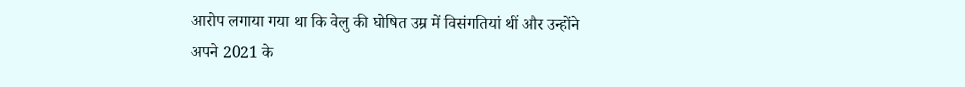आरोप लगाया गया था कि वेलु की घोषित उम्र में विसंगतियां थीं और उन्होंने अपने 2021 के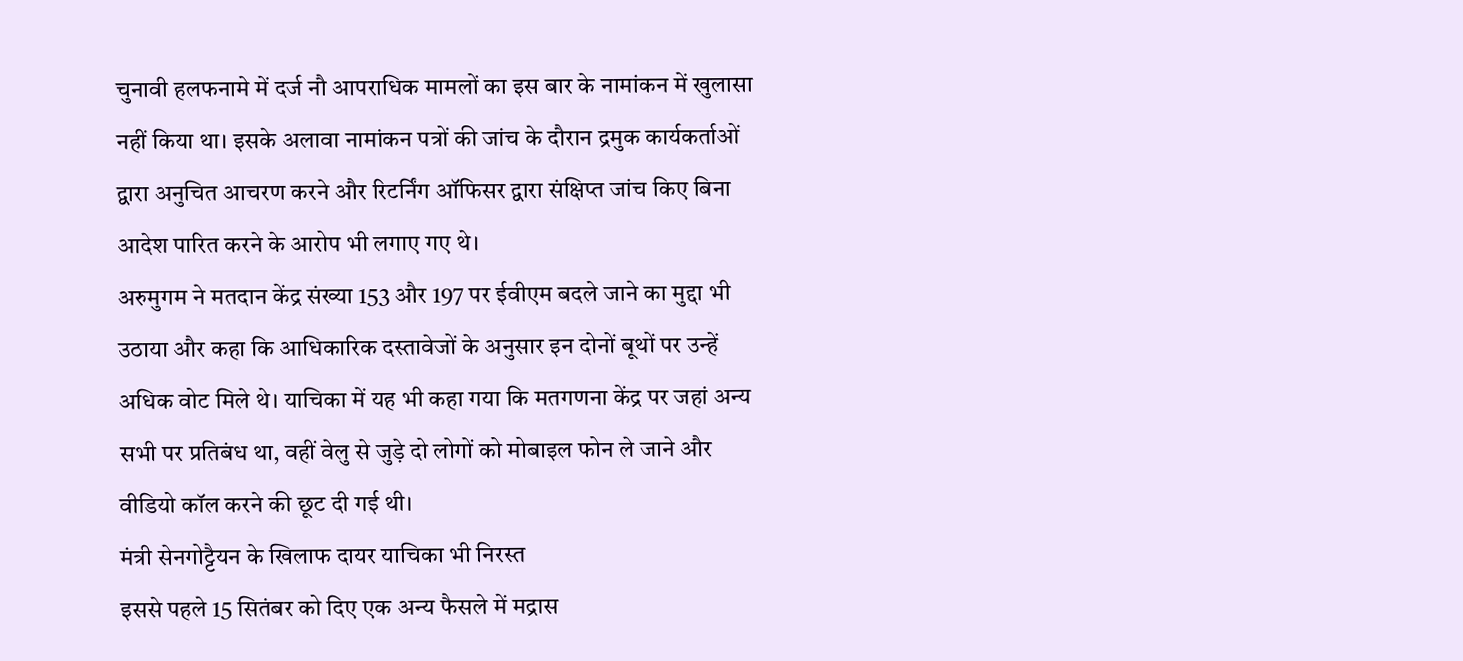चुनावी हलफनामे में दर्ज नौ आपराधिक मामलों का इस बार के नामांकन में खुलासा नहीं किया था। इसके अलावा नामांकन पत्रों की जांच के दौरान द्रमुक कार्यकर्ताओं द्वारा अनुचित आचरण करने और रिटर्निंग ऑफिसर द्वारा संक्षिप्त जांच किए बिना आदेश पारित करने के आरोप भी लगाए गए थे।
अरुमुगम ने मतदान केंद्र संख्या 153 और 197 पर ईवीएम बदले जाने का मुद्दा भी उठाया और कहा कि आधिकारिक दस्तावेजों के अनुसार इन दोनों बूथों पर उन्हें अधिक वोट मिले थे। याचिका में यह भी कहा गया कि मतगणना केंद्र पर जहां अन्य सभी पर प्रतिबंध था, वहीं वेलु से जुड़े दो लोगों को मोबाइल फोन ले जाने और वीडियो कॉल करने की छूट दी गई थी।
मंत्री सेनगोट्टैयन के खिलाफ दायर याचिका भी निरस्त
इससे पहले 15 सितंबर को दिए एक अन्य फैसले में मद्रास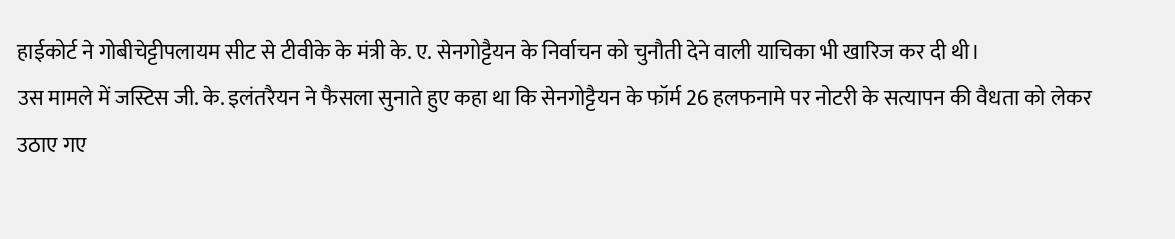हाईकोर्ट ने गोबीचेट्टीपलायम सीट से टीवीके के मंत्री के. ए. सेनगोट्टैयन के निर्वाचन को चुनौती देने वाली याचिका भी खारिज कर दी थी।
उस मामले में जस्टिस जी. के. इलंतरैयन ने फैसला सुनाते हुए कहा था कि सेनगोट्टैयन के फॉर्म 26 हलफनामे पर नोटरी के सत्यापन की वैधता को लेकर उठाए गए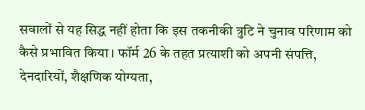सवालों से यह सिद्ध नहीं होता कि इस तकनीकी त्रुटि ने चुनाव परिणाम को कैसे प्रभावित किया। फॉर्म 26 के तहत प्रत्याशी को अपनी संपत्ति, देनदारियों, शैक्षणिक योग्यता,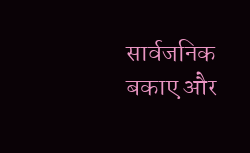सार्वजनिक बकाए और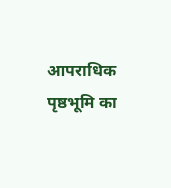आपराधिक पृष्ठभूमि का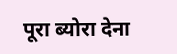पूरा ब्योरा देना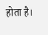होता है।